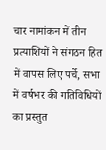चार नामांकन में तीन प्रत्याशियों ने संगठन हित में वापस लिए पर्चे, सभा में वर्षभर की गतिविधियों का प्रस्तुत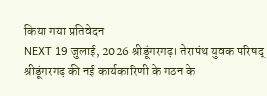किया गया प्रतिवेदन
NEXT 19 जुलाई, 2026 श्रीडूंगरगढ़। तेरापंथ युवक परिषद् श्रीडूंगरगढ़ की नई कार्यकारिणी के गठन के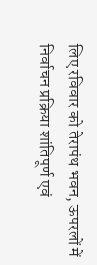लिए रविवार को तेरापंथ भवन, ऊपरलों में निर्वाचन प्रक्रिया शांतिपूर्ण एवं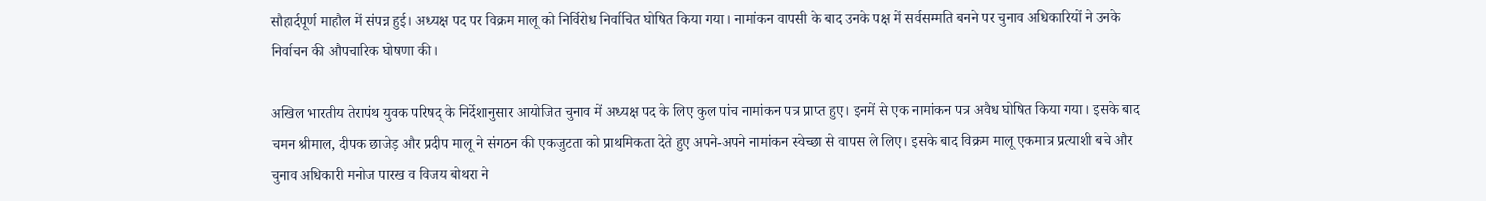सौहार्दपूर्ण माहौल में संपन्न हुई। अध्यक्ष पद पर विक्रम मालू को निर्विरोध निर्वाचित घोषित किया गया। नामांकन वापसी के बाद उनके पक्ष में सर्वसम्मति बनने पर चुनाव अधिकारियों ने उनके निर्वाचन की औपचारिक घोषणा की।

अखिल भारतीय तेरापंथ युवक परिषद् के निर्देशानुसार आयोजित चुनाव में अध्यक्ष पद के लिए कुल पांच नामांकन पत्र प्राप्त हुए। इनमें से एक नामांकन पत्र अवैध घोषित किया गया। इसके बाद चमन श्रीमाल, दीपक छाजेड़ और प्रदीप मालू ने संगठन की एकजुटता को प्राथमिकता देते हुए अपने-अपने नामांकन स्वेच्छा से वापस ले लिए। इसके बाद विक्रम मालू एकमात्र प्रत्याशी बचे और चुनाव अधिकारी मनोज पारख व विजय बोथरा ने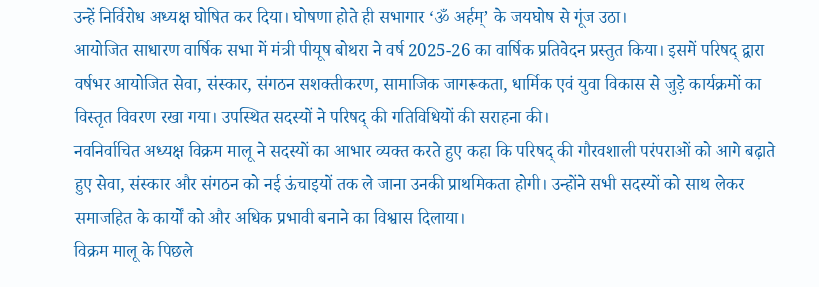उन्हें निर्विरोध अध्यक्ष घोषित कर दिया। घोषणा होते ही सभागार ‘ॐ अर्हम्’ के जयघोष से गूंज उठा।
आयोजित साधारण वार्षिक सभा में मंत्री पीयूष बोथरा ने वर्ष 2025-26 का वार्षिक प्रतिवेदन प्रस्तुत किया। इसमें परिषद् द्वारा वर्षभर आयोजित सेवा, संस्कार, संगठन सशक्तीकरण, सामाजिक जागरूकता, धार्मिक एवं युवा विकास से जुड़े कार्यक्रमों का विस्तृत विवरण रखा गया। उपस्थित सदस्यों ने परिषद् की गतिविधियों की सराहना की।
नवनिर्वाचित अध्यक्ष विक्रम मालू ने सदस्यों का आभार व्यक्त करते हुए कहा कि परिषद् की गौरवशाली परंपराओं को आगे बढ़ाते हुए सेवा, संस्कार और संगठन को नई ऊंचाइयों तक ले जाना उनकी प्राथमिकता होगी। उन्होंने सभी सदस्यों को साथ लेकर समाजहित के कार्यों को और अधिक प्रभावी बनाने का विश्वास दिलाया।
विक्रम मालू के पिछले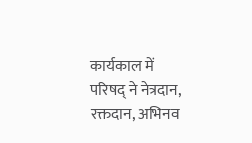कार्यकाल में परिषद् ने नेत्रदान, रक्तदान, अभिनव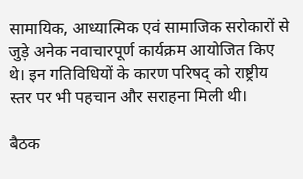सामायिक, आध्यात्मिक एवं सामाजिक सरोकारों से जुड़े अनेक नवाचारपूर्ण कार्यक्रम आयोजित किए थे। इन गतिविधियों के कारण परिषद् को राष्ट्रीय स्तर पर भी पहचान और सराहना मिली थी।

बैठक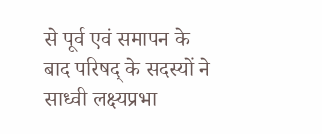से पूर्व एवं समापन के बाद परिषद् के सदस्यों ने साध्वी लक्ष्यप्रभा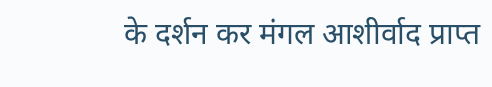के दर्शन कर मंगल आशीर्वाद प्राप्त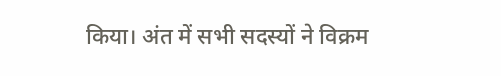किया। अंत में सभी सदस्यों ने विक्रम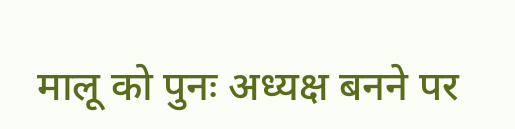मालू को पुनः अध्यक्ष बनने पर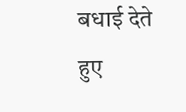बधाई देते हुए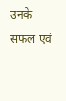उनके सफल एवं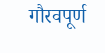गौरवपूर्ण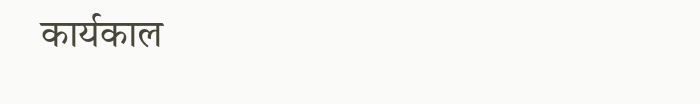कार्यकाल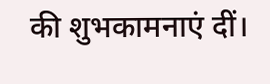की शुभकामनाएं दीं।